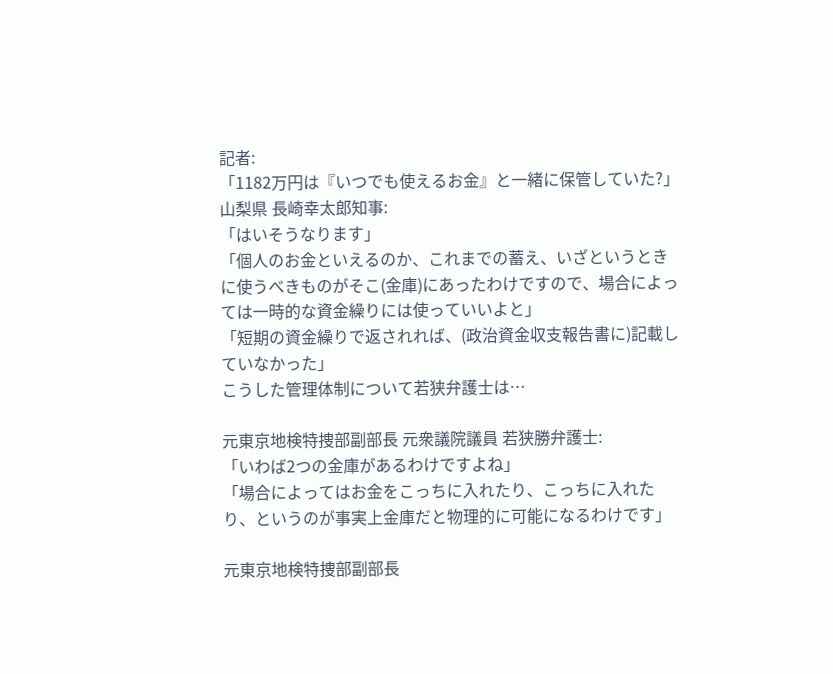記者:
「1182万円は『いつでも使えるお金』と一緒に保管していた?」
山梨県 長崎幸太郎知事:
「はいそうなります」
「個人のお金といえるのか、これまでの蓄え、いざというときに使うべきものがそこ(金庫)にあったわけですので、場合によっては一時的な資金繰りには使っていいよと」
「短期の資金繰りで返されれば、(政治資金収支報告書に)記載していなかった」
こうした管理体制について若狭弁護士は…

元東京地検特捜部副部長 元衆議院議員 若狭勝弁護士:
「いわば2つの金庫があるわけですよね」
「場合によってはお金をこっちに入れたり、こっちに入れたり、というのが事実上金庫だと物理的に可能になるわけです」

元東京地検特捜部副部長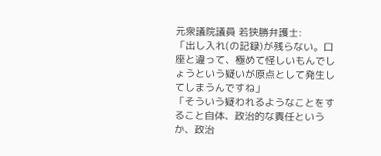元衆議院議員 若狭勝弁護士:
「出し入れ(の記録)が残らない。口座と違って、極めて怪しいもんでしょうという疑いが原点として発生してしまうんですね」
「そういう疑われるようなことをすること自体、政治的な責任というか、政治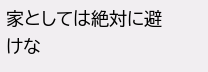家としては絶対に避けな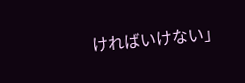ければいけない」